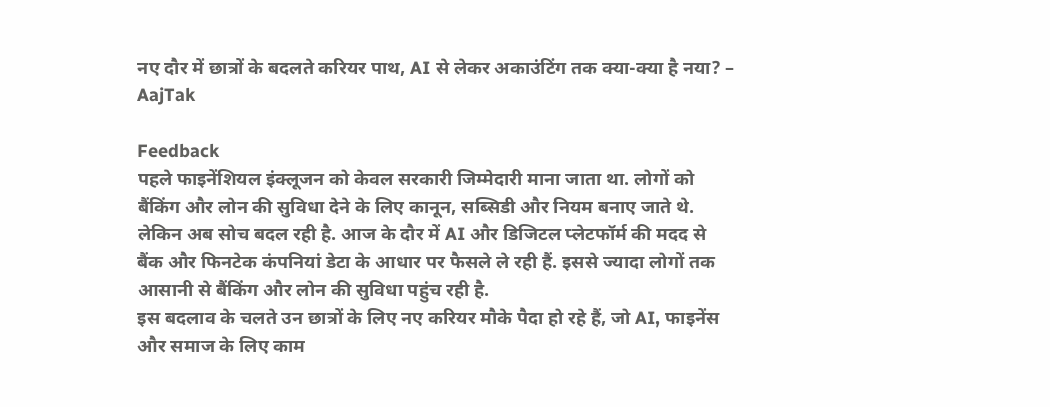नए दौर में छात्रों के बदलते करियर पाथ, AI से लेकर अकाउंटिंग तक क्या-क्या है नया? – AajTak

Feedback
पहले फाइनेंशियल इंक्लूजन को केवल सरकारी जिम्मेदारी माना जाता था. लोगों को बैंकिंग और लोन की सुविधा देने के लिए कानून, सब्सिडी और नियम बनाए जाते थे. लेकिन अब सोच बदल रही है. आज के दौर में AI और डिजिटल प्लेटफॉर्म की मदद से बैंक और फिनटेक कंपनियां डेटा के आधार पर फैसले ले रही हैं. इससे ज्यादा लोगों तक आसानी से बैंकिंग और लोन की सुविधा पहुंच रही है.
इस बदलाव के चलते उन छात्रों के लिए नए करियर मौके पैदा हो रहे हैं, जो AI, फाइनेंस और समाज के लिए काम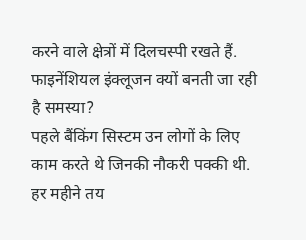करने वाले क्षेत्रों में दिलचस्पी रखते हैं.
फाइनेंशियल इंक्लूजन क्यों बनती जा रही है समस्या?
पहले बैंकिंग सिस्टम उन लोगों के लिए काम करते थे जिनकी नौकरी पक्की थी. हर महीने तय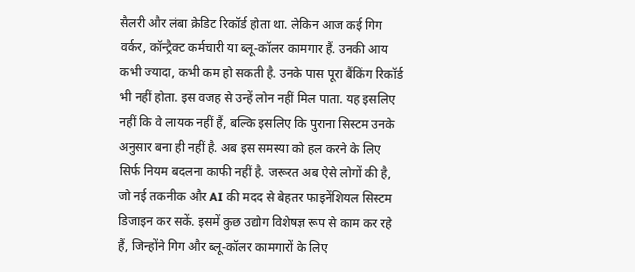सैलरी और लंबा क्रेडिट रिकॉर्ड होता था. लेकिन आज कई गिग वर्कर, कॉन्ट्रैक्ट कर्मचारी या ब्लू-कॉलर कामगार हैं. उनकी आय कभी ज्यादा, कभी कम हो सकती है. उनके पास पूरा बैंकिंग रिकॉर्ड भी नहीं होता. इस वजह से उन्हें लोन नहीं मिल पाता. यह इसलिए नहीं कि वे लायक नहीं हैं, बल्कि इसलिए कि पुराना सिस्टम उनके अनुसार बना ही नहीं है. अब इस समस्या को हल करने के लिए सिर्फ नियम बदलना काफी नहीं है. जरूरत अब ऐसे लोगों की है, जो नई तकनीक और AI की मदद से बेहतर फाइनेंशियल सिस्टम डिजाइन कर सकें. इसमें कुछ उद्योग विशेषज्ञ रूप से काम कर रहे हैं, जिन्होंने गिग और ब्लू-कॉलर कामगारों के लिए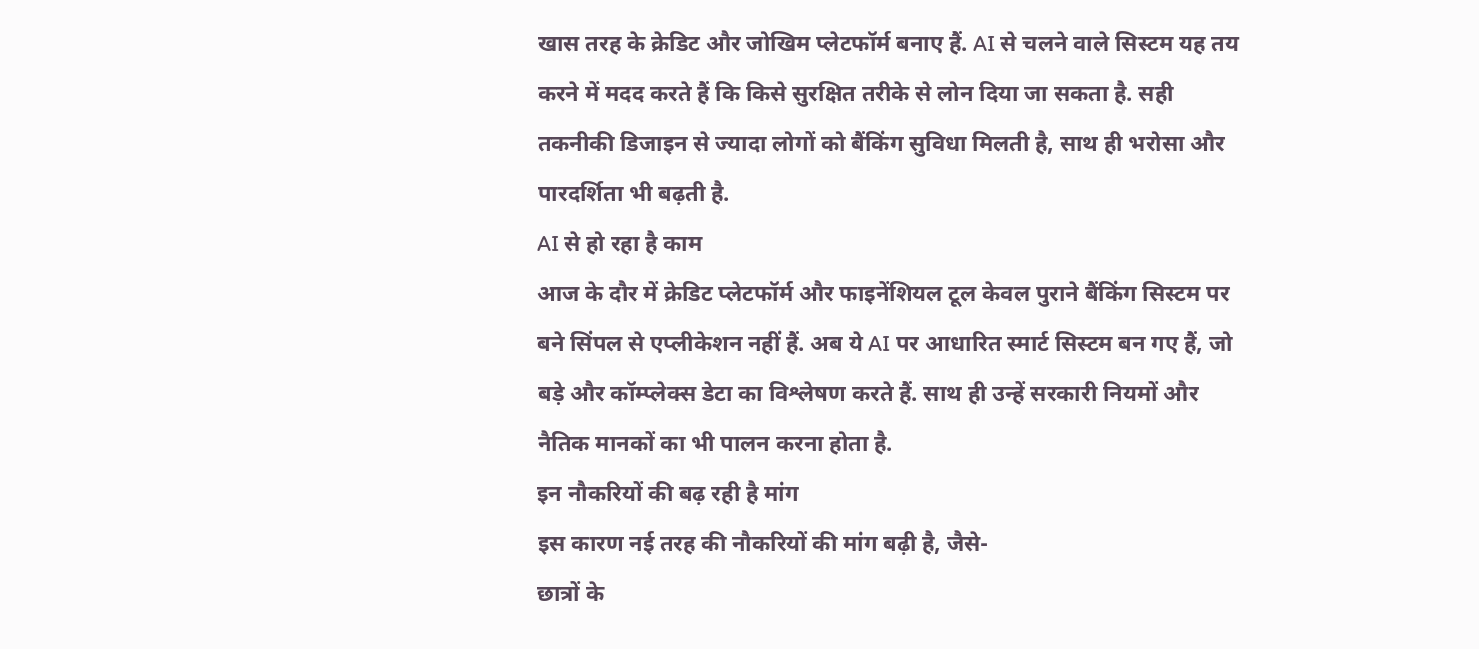खास तरह के क्रेडिट और जोखिम प्लेटफॉर्म बनाए हैं. AI से चलने वाले सिस्टम यह तय करने में मदद करते हैं कि किसे सुरक्षित तरीके से लोन दिया जा सकता है. सही तकनीकी डिजाइन से ज्यादा लोगों को बैंकिंग सुविधा मिलती है, साथ ही भरोसा और पारदर्शिता भी बढ़ती है.
AI से हो रहा है काम
आज के दौर में क्रेडिट प्लेटफॉर्म और फाइनेंशियल टूल केवल पुराने बैंकिंग सिस्टम पर बने सिंपल से एप्लीकेशन नहीं हैं. अब ये AI पर आधारित स्मार्ट सिस्टम बन गए हैं, जो बड़े और कॉम्प्लेक्स डेटा का विश्लेषण करते हैं. साथ ही उन्हें सरकारी नियमों और नैतिक मानकों का भी पालन करना होता है.
इन नौकरियों की बढ़ रही है मांग
इस कारण नई तरह की नौकरियों की मांग बढ़ी है, जैसे-
छात्रों के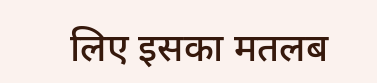लिए इसका मतलब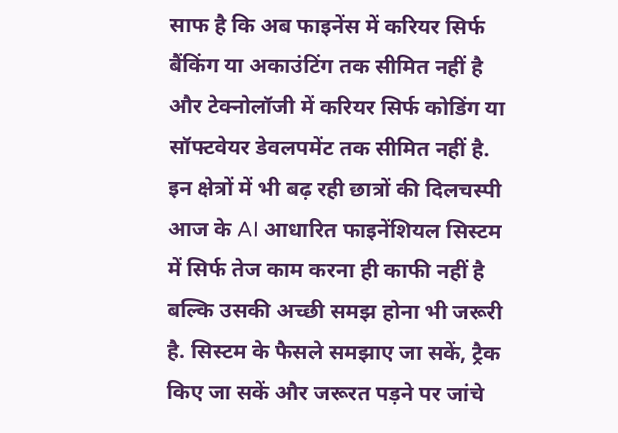साफ है कि अब फाइनेंस में करियर सिर्फ बैंकिंग या अकाउंटिंग तक सीमित नहीं है और टेक्नोलॉजी में करियर सिर्फ कोडिंग या सॉफ्टवेयर डेवलपमेंट तक सीमित नहीं है.
इन क्षेत्रों में भी बढ़ रही छात्रों की दिलचस्पी
आज के AI आधारित फाइनेंशियल सिस्टम में सिर्फ तेज काम करना ही काफी नहीं है बल्कि उसकी अच्छी समझ होना भी जरूरी है. सिस्टम के फैसले समझाए जा सकें, ट्रैक किए जा सकें और जरूरत पड़ने पर जांचे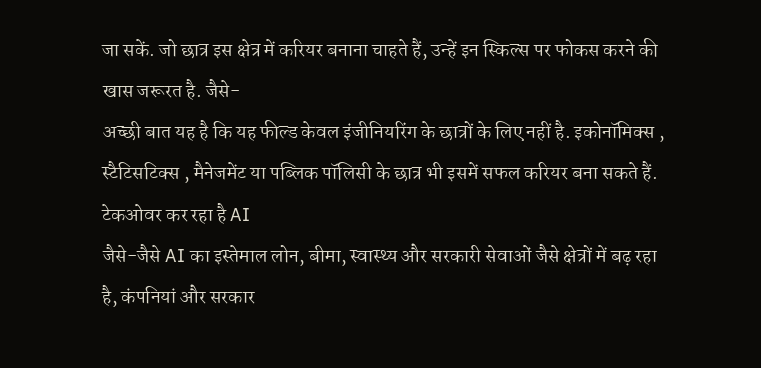जा सकें. जो छात्र इस क्षेत्र में करियर बनाना चाहते हैं, उन्हें इन स्किल्स पर फोकस करने की खास जरूरत है. जैसे-
अच्छी बात यह है कि यह फील्ड केवल इंजीनियरिंग के छात्रों के लिए नहीं है. इकोनॉमिक्स , स्टैटिसटिक्स , मैनेजमेंट या पब्लिक पॉलिसी के छात्र भी इसमें सफल करियर बना सकते हैं.
टेकओवर कर रहा है AI
जैसे-जैसे AI का इस्तेमाल लोन, बीमा, स्वास्थ्य और सरकारी सेवाओं जैसे क्षेत्रों में बढ़ रहा है, कंपनियां और सरकार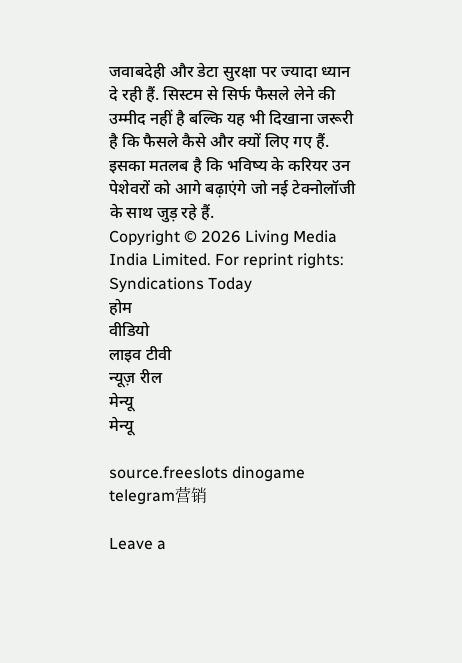जवाबदेही और डेटा सुरक्षा पर ज्यादा ध्यान दे रही हैं. सिस्टम से सिर्फ फैसले लेने की उम्मीद नहीं है बल्कि यह भी दिखाना जरूरी है कि फैसले कैसे और क्यों लिए गए हैं. इसका मतलब है कि भविष्य के करियर उन पेशेवरों को आगे बढ़ाएंगे जो नई टेक्नोलॉजी के साथ जुड़ रहे हैं.
Copyright © 2026 Living Media India Limited. For reprint rights: Syndications Today
होम
वीडियो
लाइव टीवी
न्यूज़ रील
मेन्यू
मेन्यू

source.freeslots dinogame telegram营销

Leave a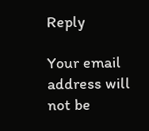Reply

Your email address will not be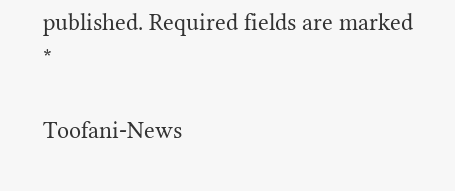published. Required fields are marked *

Toofani-News